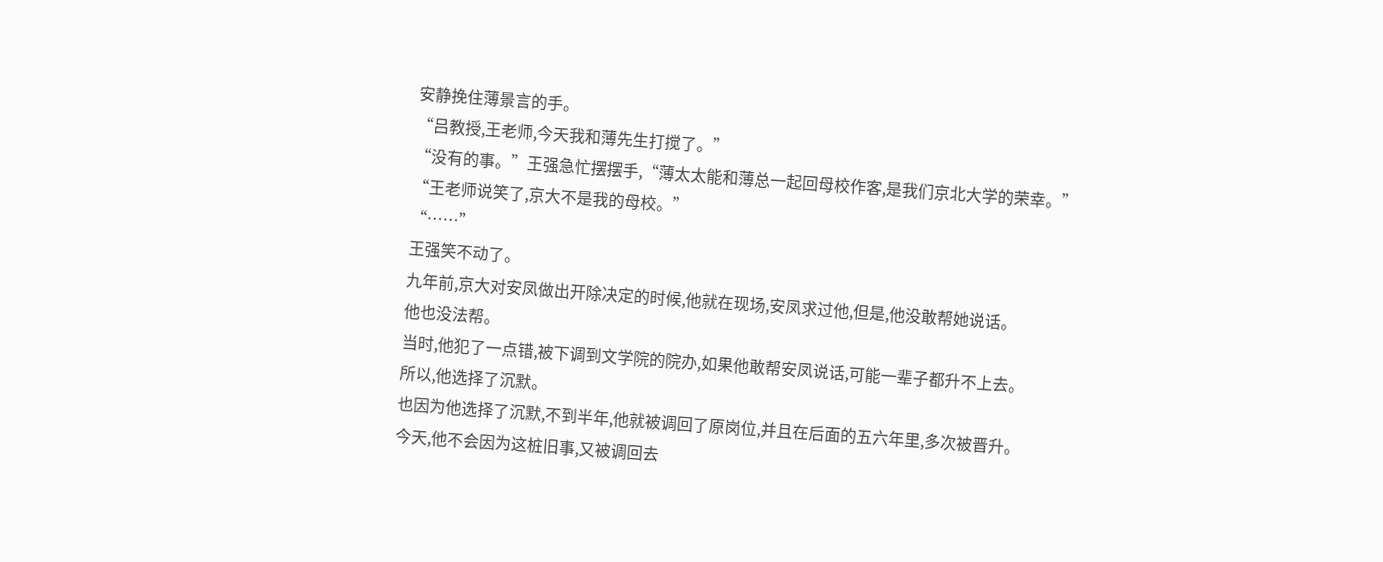安静挽住薄景言的手。
“吕教授,王老师,今天我和薄先生打搅了。”
“没有的事。”王强急忙摆摆手,“薄太太能和薄总一起回母校作客,是我们京北大学的荣幸。”
“王老师说笑了,京大不是我的母校。”
“……”
王强笑不动了。
九年前,京大对安凤做出开除决定的时候,他就在现场,安凤求过他,但是,他没敢帮她说话。
他也没法帮。
当时,他犯了一点错,被下调到文学院的院办,如果他敢帮安凤说话,可能一辈子都升不上去。
所以,他选择了沉默。
也因为他选择了沉默,不到半年,他就被调回了原岗位,并且在后面的五六年里,多次被晋升。
今天,他不会因为这桩旧事,又被调回去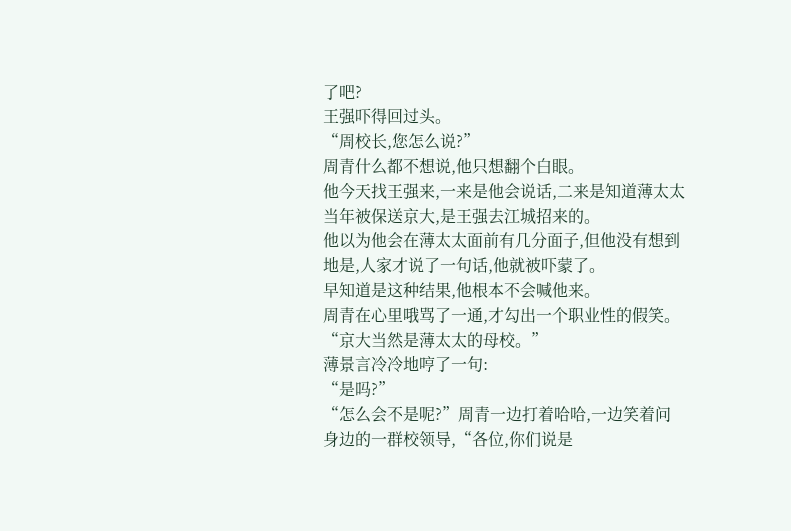了吧?
王强吓得回过头。
“周校长,您怎么说?”
周青什么都不想说,他只想翻个白眼。
他今天找王强来,一来是他会说话,二来是知道薄太太当年被保送京大,是王强去江城招来的。
他以为他会在薄太太面前有几分面子,但他没有想到地是,人家才说了一句话,他就被吓蒙了。
早知道是这种结果,他根本不会喊他来。
周青在心里哦骂了一通,才勾出一个职业性的假笑。
“京大当然是薄太太的母校。”
薄景言冷冷地哼了一句:
“是吗?”
“怎么会不是呢?”周青一边打着哈哈,一边笑着问身边的一群校领导,“各位,你们说是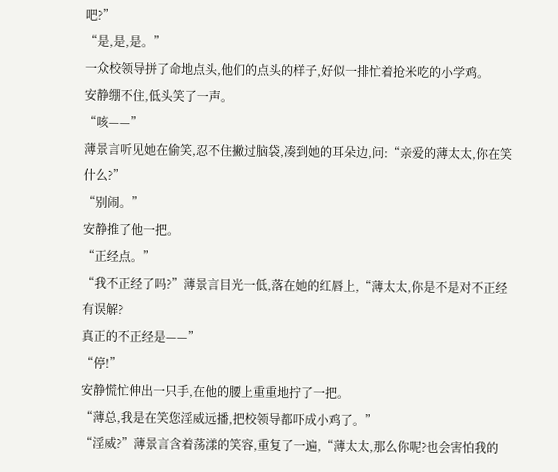吧?”
“是,是,是。”
一众校领导拼了命地点头,他们的点头的样子,好似一排忙着抢米吃的小学鸡。
安静绷不住,低头笑了一声。
“咳——”
薄景言听见她在偷笑,忍不住撇过脑袋,凑到她的耳朵边,问:“亲爱的薄太太,你在笑什么?”
“别闹。”
安静推了他一把。
“正经点。”
“我不正经了吗?”薄景言目光一低,落在她的红唇上,“薄太太,你是不是对不正经有误解?
真正的不正经是——”
“停!”
安静慌忙伸出一只手,在他的腰上重重地拧了一把。
“薄总,我是在笑您淫威远播,把校领导都吓成小鸡了。”
“淫威?”薄景言含着荡漾的笑容,重复了一遍,“薄太太,那么你呢?也会害怕我的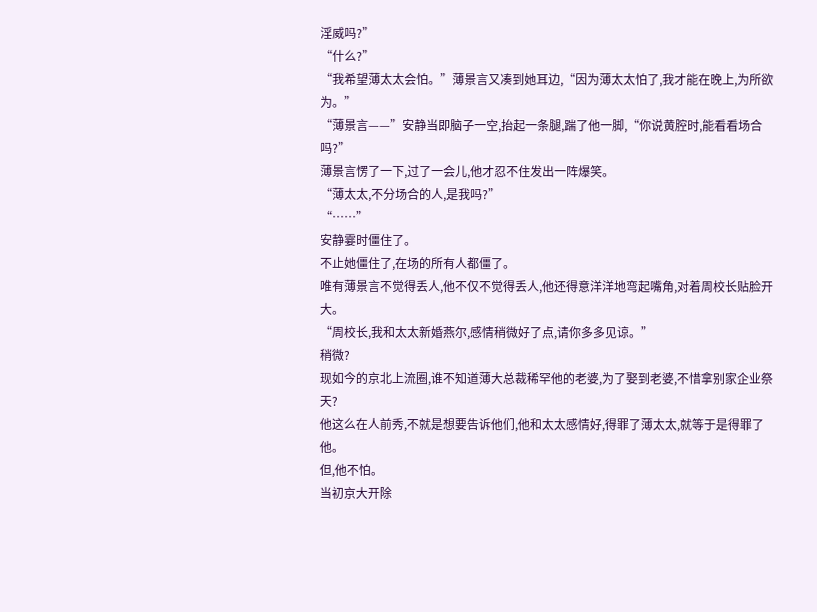淫威吗?”
“什么?”
“我希望薄太太会怕。”薄景言又凑到她耳边,“因为薄太太怕了,我才能在晚上,为所欲为。”
“薄景言——”安静当即脑子一空,抬起一条腿,踹了他一脚,“你说黄腔时,能看看场合吗?”
薄景言愣了一下,过了一会儿,他才忍不住发出一阵爆笑。
“薄太太,不分场合的人,是我吗?”
“……”
安静霎时僵住了。
不止她僵住了,在场的所有人都僵了。
唯有薄景言不觉得丢人,他不仅不觉得丢人,他还得意洋洋地弯起嘴角,对着周校长贴脸开大。
“周校长,我和太太新婚燕尔,感情稍微好了点,请你多多见谅。”
稍微?
现如今的京北上流圈,谁不知道薄大总裁稀罕他的老婆,为了娶到老婆,不惜拿别家企业祭天?
他这么在人前秀,不就是想要告诉他们,他和太太感情好,得罪了薄太太,就等于是得罪了他。
但,他不怕。
当初京大开除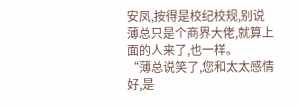安凤,按得是校纪校规,别说薄总只是个商界大佬,就算上面的人来了,也一样。
“薄总说笑了,您和太太感情好,是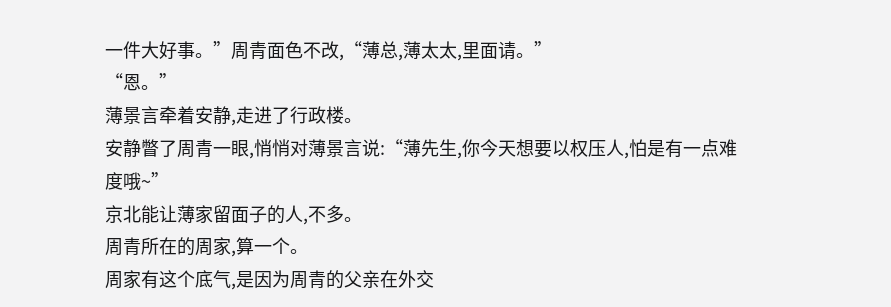一件大好事。”周青面色不改,“薄总,薄太太,里面请。”
“恩。”
薄景言牵着安静,走进了行政楼。
安静瞥了周青一眼,悄悄对薄景言说:“薄先生,你今天想要以权压人,怕是有一点难度哦~”
京北能让薄家留面子的人,不多。
周青所在的周家,算一个。
周家有这个底气,是因为周青的父亲在外交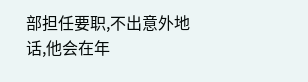部担任要职,不出意外地话,他会在年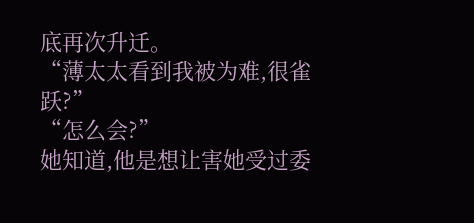底再次升迁。
“薄太太看到我被为难,很雀跃?”
“怎么会?”
她知道,他是想让害她受过委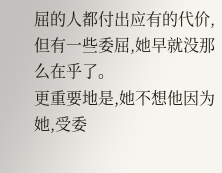屈的人都付出应有的代价,但有一些委屈,她早就没那么在乎了。
更重要地是,她不想他因为她,受委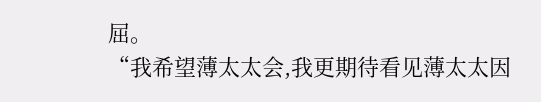屈。
“我希望薄太太会,我更期待看见薄太太因